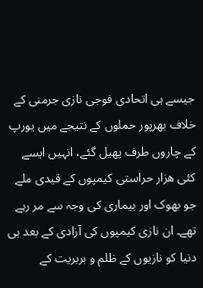جیسے ہی اتحادی فوجی نازی جرمنی کے خلاف بھرپور حملوں کے نتیجے میں یورپ کے چاروں طرف پھیل گئے، انہیں ایسے کئی ھزار حراستی کیمپوں کے قیدی ملے جو بھوک اور بیماری کی وجہ سے مر رہے تھے۔ ان نازی کیمپوں کی آزادی کے بعد ہی دنیا کو نازیوں کے ظلم و بربریت کے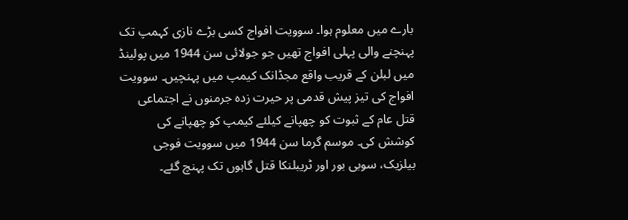بارے میں معلوم ہوا۔ سوویت افواج کسی بڑے نازی کہمپ تک پہنچنے والی پہلی افواج تھیں جو جولائی سن 1944 میں پولینڈ میں لبلن کے قریب واقع مجڈانک کیمپ میں پہنچیں۔ سوویت افواج کی تیز پیش قدمی پر حیرت زدہ جرمنوں نے اجتماعی قتل عام کے ثبوت کو چھپانے کیلئے کیمپ کو چھپانے کی کوشش کی۔ موسم گرما سن 1944 میں سوویت فوجی بیلزیک، سوبی بور اور ٹریبلنکا قتل گاہوں تک پہنچ گئے۔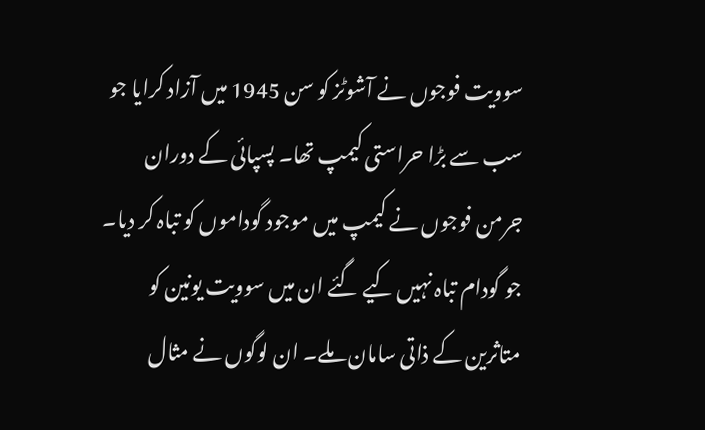سوویت فوجوں نے آشوٹز کو سن 1945 میں آزاد کرایا جو سب سے بڑا حراستی کیمپ تھا۔ پسپائی کے دوران جرمن فوجوں نے کیمپ میں موجود گوداموں کو تباہ کر دیا۔ جو گودام تباہ نہیں کیے گئے ان میں سوویت یونین کو متاثرین کے ذاتی سامان ملے۔ ان لوگوں نے مثال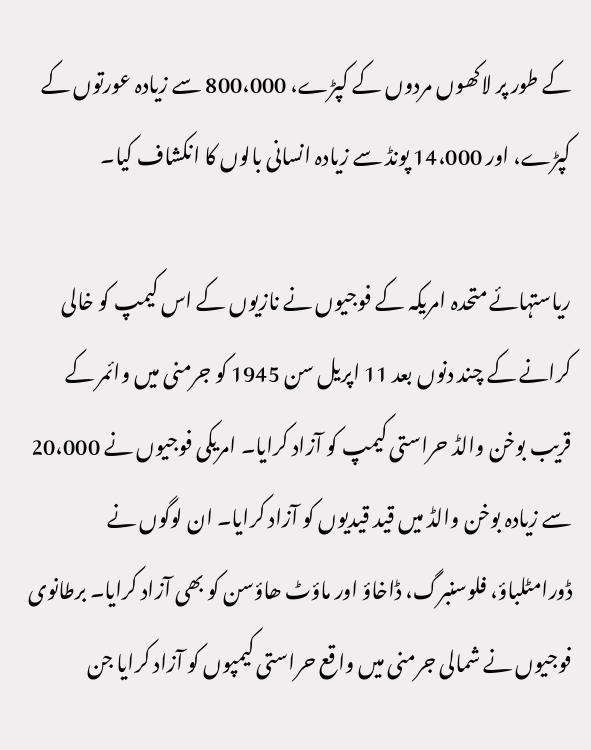کے طور پر لاکھوں مردوں کے کپڑے، 800،000 سے زیادہ عورتوں کے کپڑے، اور 14،000 پونڈ سے زیادہ انسانی بالوں کا انکشاف کیا۔

ریاستہائے متحدہ امریکہ کے فوجیوں نے نازیوں کے اس کیمپ کو خالی کرانے کے چند دنوں بعد 11 اپریل سن 1945 کو جرمنی میں وائمر کے قریب بوخن والڈ حراستی کیمپ کو آزاد کرایا۔ امریکی فوجیوں نے 20،000 سے زیادہ بوخن والڈ میں قید قیدیوں کو آزاد کرایا۔ ان لوگوں نے ڈورامٹلباؤ، فلوسنبرگ، ڈاخاؤ اور ماؤٹ ھاؤسن کو بھی آزاد کرایا۔ برطانوی فوجیوں نے شمالی جرمنی میں واقع حراستی کیمپوں کو آزاد کرایا جن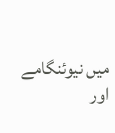میں نیوئنگامے اور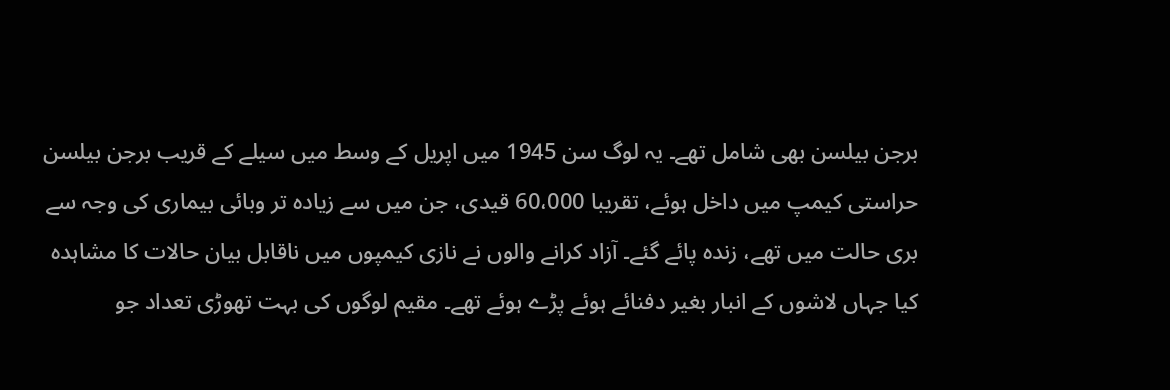برجن بیلسن بھی شامل تھے۔ یہ لوگ سن 1945 میں اپریل کے وسط میں سیلے کے قریب برجن بیلسن حراستی کیمپ میں داخل ہوئے، تقریبا 60،000 قیدی، جن میں سے زیادہ تر وبائی بیماری کی وجہ سے بری حالت میں تھے، زندہ پائے گئے۔ آزاد کرانے والوں نے نازی کیمپوں میں ناقابل بیان حالات کا مشاہدہ کیا جہاں لاشوں کے انبار بغیر دفنائے ہوئے پڑے ہوئے تھے۔ مقیم لوگوں کی بہت تھوڑی تعداد جو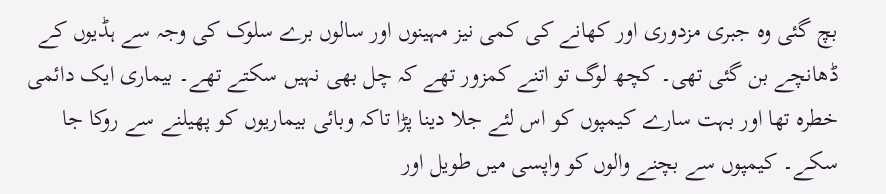بچ گئی وہ جبری مزدوری اور کھانے کی کمی نیز مہینوں اور سالوں برے سلوک کی وجہ سے ہڈیوں کے ڈھانچے بن گئی تھی۔ کچھ لوگ تو اتنے کمزور تھے کہ چل بھی نہیں سکتے تھے۔ بیماری ایک دائمی خطرہ تھا اور بہت سارے کیمپوں کو اس لئے جلا دینا پڑا تاکہ وبائی بیماریوں کو پھیلنے سے روکا جا سکے۔ کیمپوں سے بچنے والوں کو واپسی میں طویل اور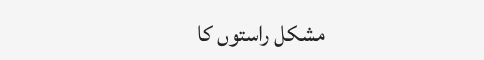مشکل راستوں کا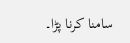سامنا کرنا پڑا۔